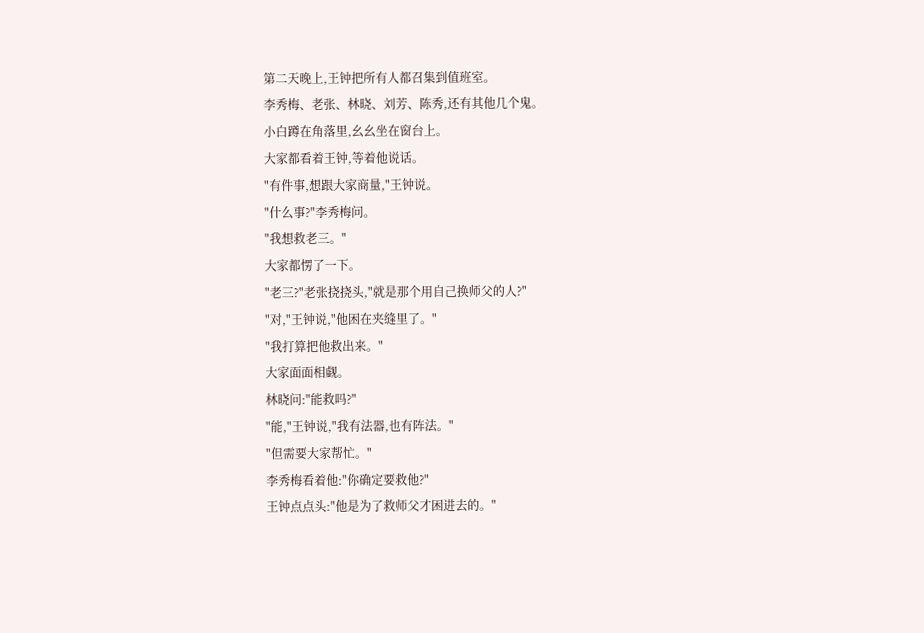第二天晚上,王钟把所有人都召集到值班室。
李秀梅、老张、林晓、刘芳、陈秀,还有其他几个鬼。
小白蹲在角落里,幺幺坐在窗台上。
大家都看着王钟,等着他说话。
"有件事,想跟大家商量,"王钟说。
"什么事?"李秀梅问。
"我想救老三。"
大家都愣了一下。
"老三?"老张挠挠头,"就是那个用自己换师父的人?"
"对,"王钟说,"他困在夹缝里了。"
"我打算把他救出来。"
大家面面相觑。
林晓问:"能救吗?"
"能,"王钟说,"我有法器,也有阵法。"
"但需要大家帮忙。"
李秀梅看着他:"你确定要救他?"
王钟点点头:"他是为了救师父才困进去的。"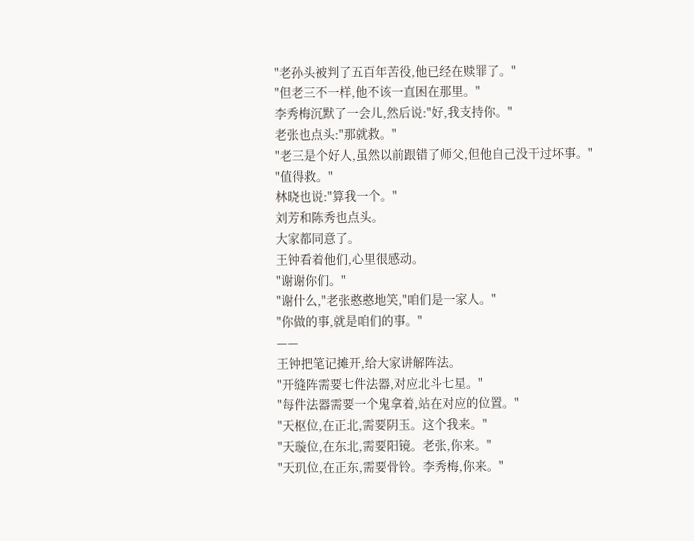"老孙头被判了五百年苦役,他已经在赎罪了。"
"但老三不一样,他不该一直困在那里。"
李秀梅沉默了一会儿,然后说:"好,我支持你。"
老张也点头:"那就救。"
"老三是个好人,虽然以前跟错了师父,但他自己没干过坏事。"
"值得救。"
林晓也说:"算我一个。"
刘芳和陈秀也点头。
大家都同意了。
王钟看着他们,心里很感动。
"谢谢你们。"
"谢什么,"老张憨憨地笑,"咱们是一家人。"
"你做的事,就是咱们的事。"
——
王钟把笔记摊开,给大家讲解阵法。
"开缝阵需要七件法器,对应北斗七星。"
"每件法器需要一个鬼拿着,站在对应的位置。"
"天枢位,在正北,需要阴玉。这个我来。"
"天璇位,在东北,需要阳镜。老张,你来。"
"天玑位,在正东,需要骨铃。李秀梅,你来。"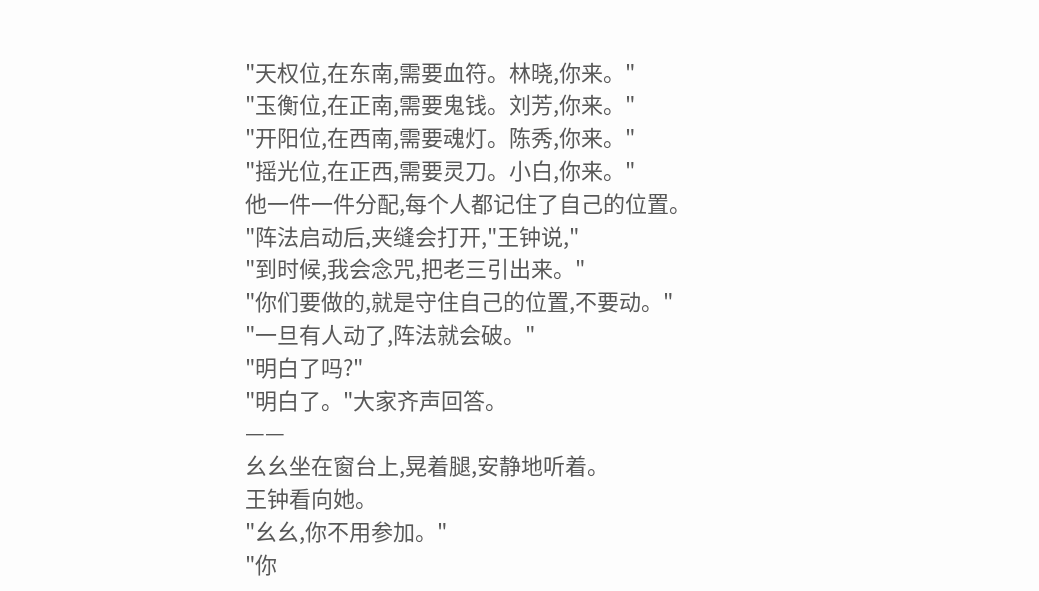"天权位,在东南,需要血符。林晓,你来。"
"玉衡位,在正南,需要鬼钱。刘芳,你来。"
"开阳位,在西南,需要魂灯。陈秀,你来。"
"摇光位,在正西,需要灵刀。小白,你来。"
他一件一件分配,每个人都记住了自己的位置。
"阵法启动后,夹缝会打开,"王钟说,"
"到时候,我会念咒,把老三引出来。"
"你们要做的,就是守住自己的位置,不要动。"
"一旦有人动了,阵法就会破。"
"明白了吗?"
"明白了。"大家齐声回答。
——
幺幺坐在窗台上,晃着腿,安静地听着。
王钟看向她。
"幺幺,你不用参加。"
"你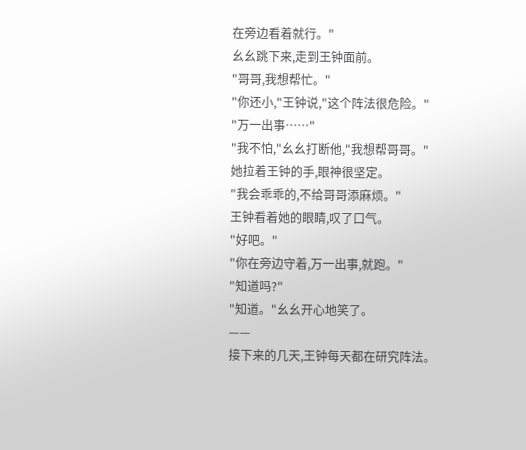在旁边看着就行。"
幺幺跳下来,走到王钟面前。
"哥哥,我想帮忙。"
"你还小,"王钟说,"这个阵法很危险。"
"万一出事……"
"我不怕,"幺幺打断他,"我想帮哥哥。"
她拉着王钟的手,眼神很坚定。
"我会乖乖的,不给哥哥添麻烦。"
王钟看着她的眼睛,叹了口气。
"好吧。"
"你在旁边守着,万一出事,就跑。"
"知道吗?"
"知道。"幺幺开心地笑了。
——
接下来的几天,王钟每天都在研究阵法。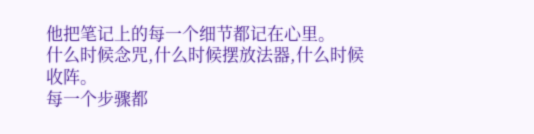他把笔记上的每一个细节都记在心里。
什么时候念咒,什么时候摆放法器,什么时候收阵。
每一个步骤都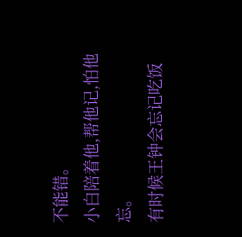不能错。
小白陪着他,帮他记,怕他忘。
有时候王钟会忘记吃饭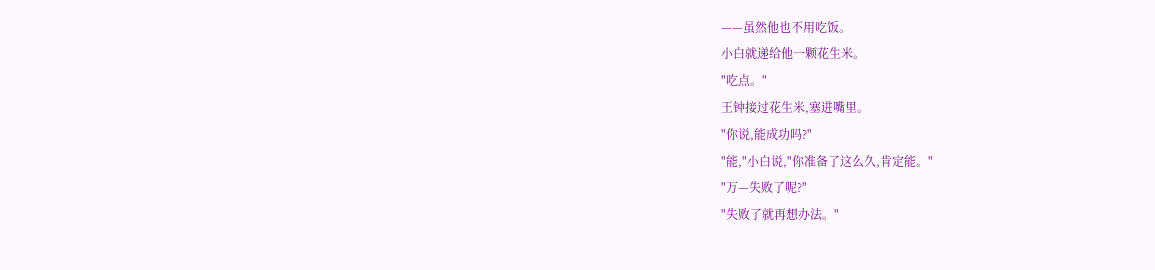——虽然他也不用吃饭。
小白就递给他一颗花生米。
"吃点。"
王钟接过花生米,塞进嘴里。
"你说,能成功吗?"
"能,"小白说,"你准备了这么久,肯定能。"
"万—失败了呢?"
"失败了就再想办法。"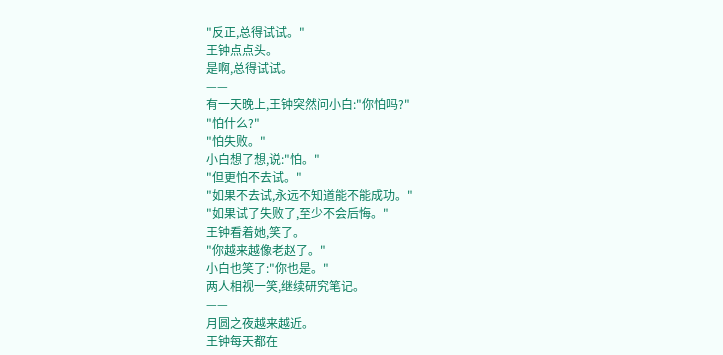"反正,总得试试。"
王钟点点头。
是啊,总得试试。
——
有一天晚上,王钟突然问小白:"你怕吗?"
"怕什么?"
"怕失败。"
小白想了想,说:"怕。"
"但更怕不去试。"
"如果不去试,永远不知道能不能成功。"
"如果试了失败了,至少不会后悔。"
王钟看着她,笑了。
"你越来越像老赵了。"
小白也笑了:"你也是。"
两人相视一笑,继续研究笔记。
——
月圆之夜越来越近。
王钟每天都在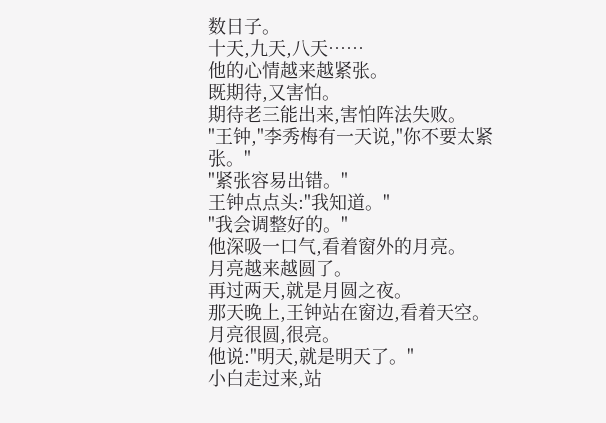数日子。
十天,九天,八天……
他的心情越来越紧张。
既期待,又害怕。
期待老三能出来,害怕阵法失败。
"王钟,"李秀梅有一天说,"你不要太紧张。"
"紧张容易出错。"
王钟点点头:"我知道。"
"我会调整好的。"
他深吸一口气,看着窗外的月亮。
月亮越来越圆了。
再过两天,就是月圆之夜。
那天晚上,王钟站在窗边,看着天空。
月亮很圆,很亮。
他说:"明天,就是明天了。"
小白走过来,站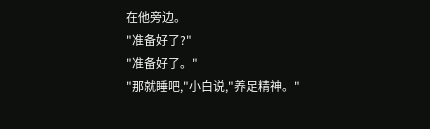在他旁边。
"准备好了?"
"准备好了。"
"那就睡吧,"小白说,"养足精神。"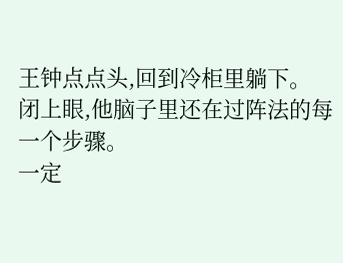王钟点点头,回到冷柜里躺下。
闭上眼,他脑子里还在过阵法的每一个步骤。
一定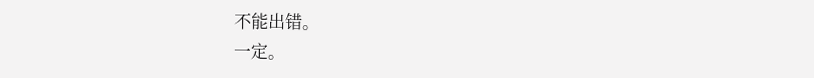不能出错。
一定。